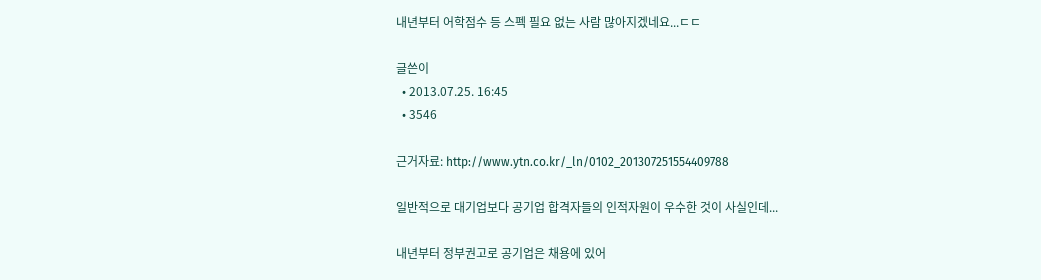내년부터 어학점수 등 스펙 필요 없는 사람 많아지겠네요...ㄷㄷ

글쓴이
  • 2013.07.25. 16:45
  • 3546

근거자료: http://www.ytn.co.kr/_ln/0102_201307251554409788

일반적으로 대기업보다 공기업 합격자들의 인적자원이 우수한 것이 사실인데...

내년부터 정부권고로 공기업은 채용에 있어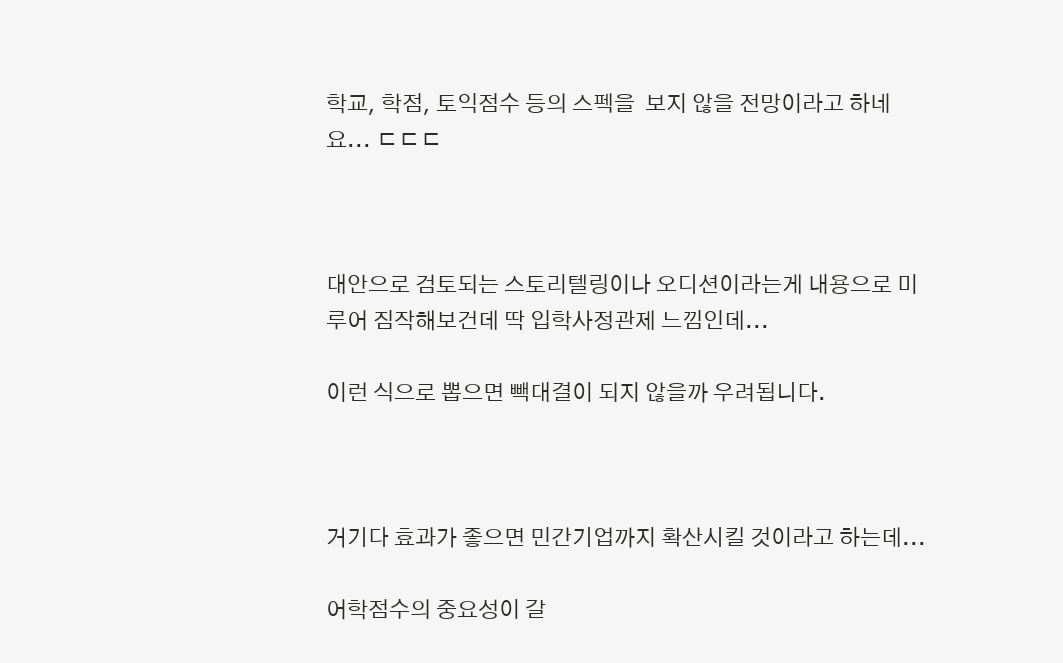학교, 학점, 토익점수 등의 스펙을  보지 않을 전망이라고 하네요... ㄷㄷㄷ



대안으로 검토되는 스토리텔링이나 오디션이라는게 내용으로 미루어 짐작해보건데 딱 입학사정관제 느낌인데...

이런 식으로 뽑으면 빽대결이 되지 않을까 우려됩니다.



거기다 효과가 좋으면 민간기업까지 확산시킬 것이라고 하는데...

어학점수의 중요성이 갈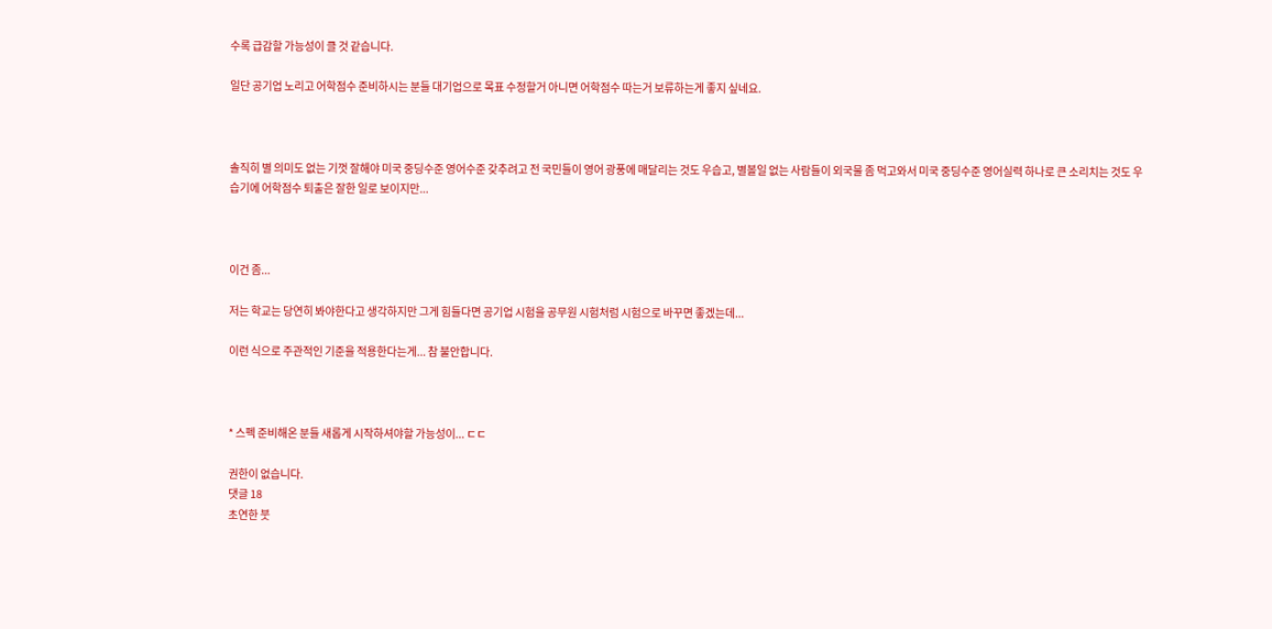수록 급감할 가능성이 클 것 같습니다.

일단 공기업 노리고 어학점수 준비하시는 분들 대기업으로 목표 수정할거 아니면 어학점수 따는거 보류하는게 좋지 싶네요.



솔직히 별 의미도 없는 기껏 잘해야 미국 중딩수준 영어수준 갖추려고 전 국민들이 영어 광풍에 매달리는 것도 우습고, 별볼일 없는 사람들이 외국물 좀 먹고와서 미국 중딩수준 영어실력 하나로 큰 소리치는 것도 우습기에 어학점수 퇴출은 잘한 일로 보이지만...



이건 좀...

저는 학교는 당연히 봐야한다고 생각하지만 그게 힘들다면 공기업 시험을 공무원 시험처럼 시험으로 바꾸면 좋겠는데...

이런 식으로 주관적인 기준을 적용한다는게... 참 불안합니다.



* 스펙 준비해온 분들 새롭게 시작하셔야할 가능성이... ㄷㄷ

권한이 없습니다.
댓글 18
초연한 붓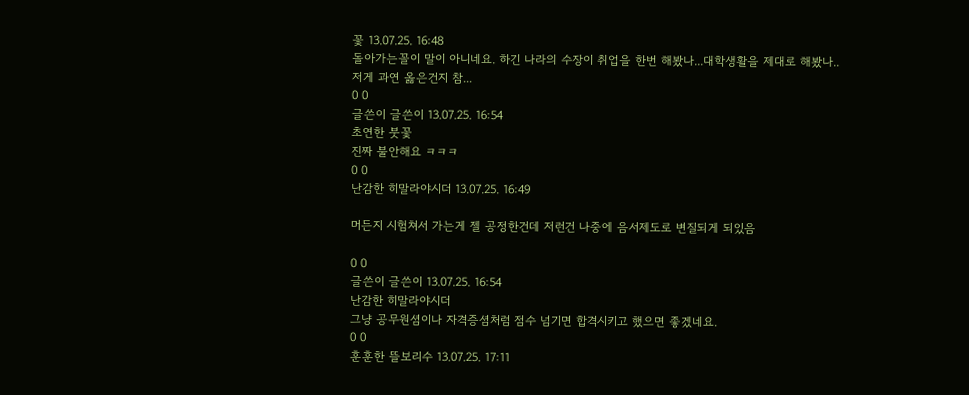꽃 13.07.25. 16:48
돌아가는꼴이 말이 아니네요. 하긴 나라의 수장이 취업을 한번 해봤나...대학생활을 제대로 해봤나..
저게 과연 옳은건지 참...
0 0
글쓴이 글쓴이 13.07.25. 16:54
초연한 붓꽃
진짜 불안해요 ㅋㅋㅋ
0 0
난감한 히말라야시더 13.07.25. 16:49

머든지 시험쳐서 가는게 젤 공정한건데 저런건 나중에 음서제도로 변질되게 되있음

0 0
글쓴이 글쓴이 13.07.25. 16:54
난감한 히말라야시더
그냥 공무원셤이나 자격증셤처럼 점수 넘기면 합격시키고 했으면 좋겠네요.
0 0
훈훈한 뜰보리수 13.07.25. 17:11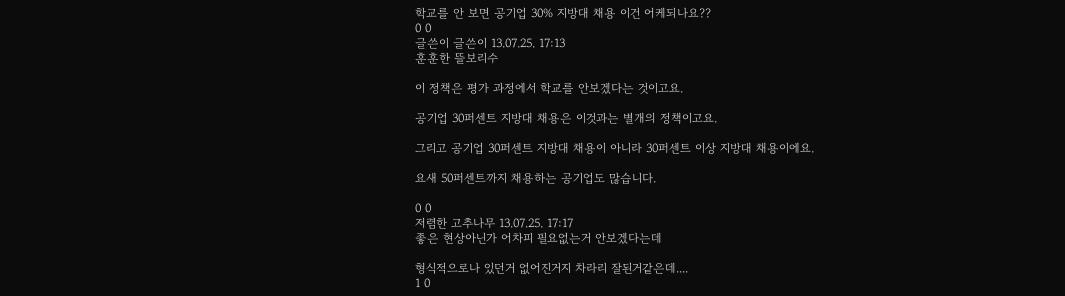학교를 안 보면 공기업 30% 지방대 채용 이건 어케되나요??
0 0
글쓴이 글쓴이 13.07.25. 17:13
훈훈한 뜰보리수

이 정책은 평가 과정에서 학교를 안보겠다는 것이고요.

공기업 30퍼센트 지방대 채용은 이것과는 별개의 정책이고요.

그리고 공기업 30퍼센트 지방대 채용이 아니라 30퍼센트 이상 지방대 채용이에요.

요새 50퍼센트까지 채용하는 공기업도 많습니다.

0 0
저렴한 고추나무 13.07.25. 17:17
좋은 현상아닌가 어차피 필요없는거 안보겠다는데

형식적으로나 있던거 없어진거지 차라리 잘된거같은데....
1 0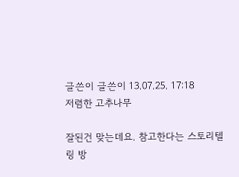글쓴이 글쓴이 13.07.25. 17:18
저렴한 고추나무

잘된건 맞는데요. 참고한다는 스토리텔링 방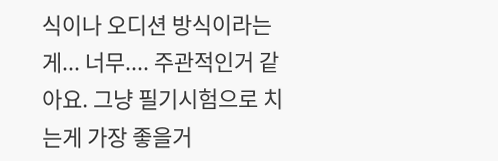식이나 오디션 방식이라는게... 너무.... 주관적인거 같아요. 그냥 필기시험으로 치는게 가장 좋을거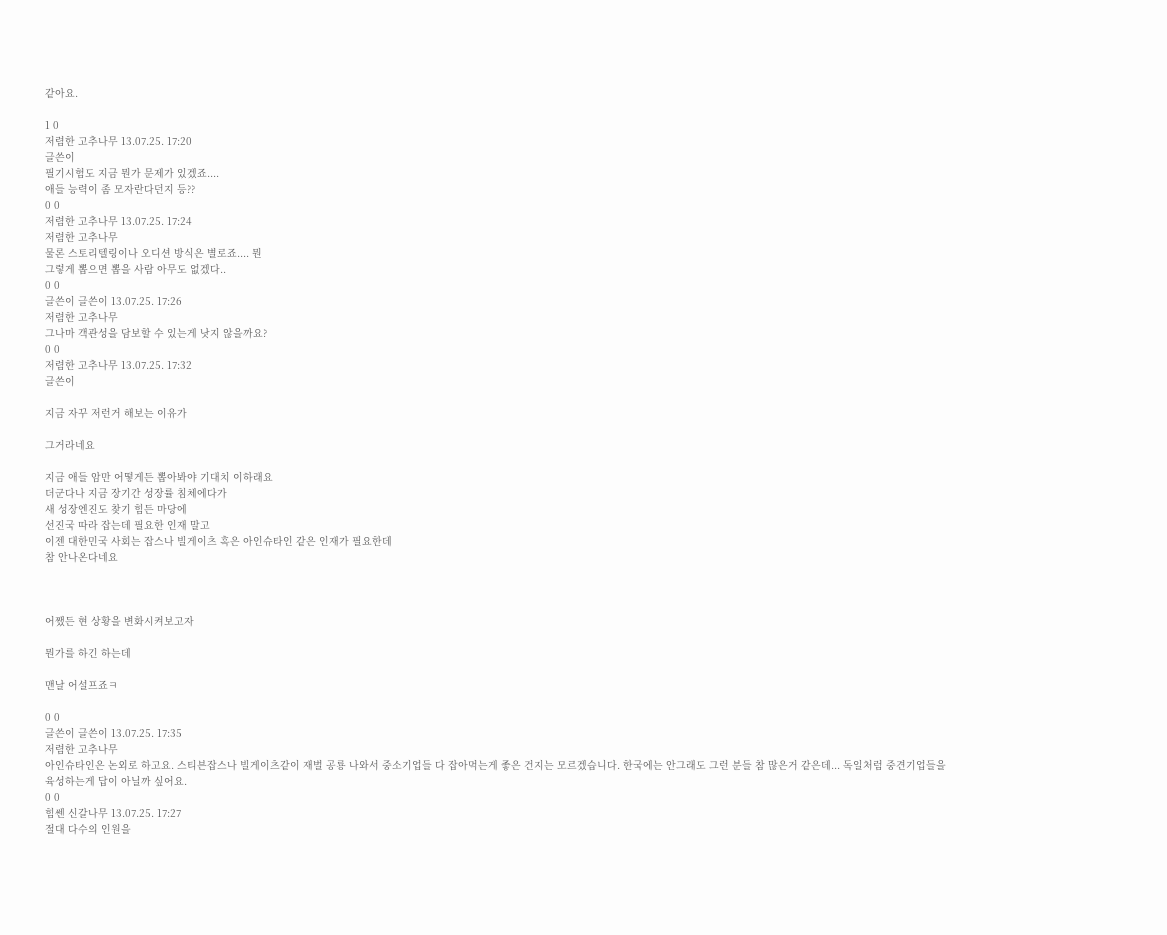같아요.

1 0
저렴한 고추나무 13.07.25. 17:20
글쓴이
필기시험도 지금 뭔가 문제가 있겠죠....
애들 능력이 좀 모자란다던지 등??
0 0
저렴한 고추나무 13.07.25. 17:24
저렴한 고추나무
물론 스토리텔링이나 오디션 방식은 별로죠.... 뭔
그렇게 뽑으면 뽑을 사람 아무도 없겠다..
0 0
글쓴이 글쓴이 13.07.25. 17:26
저렴한 고추나무
그나마 객관성을 담보할 수 있는게 낫지 않을까요?
0 0
저렴한 고추나무 13.07.25. 17:32
글쓴이

지금 자꾸 저런거 해보는 이유가

그거라네요

지금 애들 암만 어떻게든 뽑아봐야 기대치 이하래요
더군다나 지금 장기간 성장률 침체에다가
새 성장엔진도 찾기 힘든 마당에
선진국 따라 잡는데 필요한 인재 말고
이젠 대한민국 사회는 잡스나 빌게이츠 혹은 아인슈타인 같은 인재가 필요한데
참 안나온다네요



어쨌든 현 상황을 변화시켜보고자

뭔가를 하긴 하는데

맨날 어설프죠ㅋ

0 0
글쓴이 글쓴이 13.07.25. 17:35
저렴한 고추나무
아인슈타인은 논외로 하고요. 스티븐잡스나 빌게이츠같이 재벌 공룡 나와서 중소기업들 다 잡아먹는게 좋은 건지는 모르겠습니다. 한국에는 안그래도 그런 분들 참 많은거 같은데... 독일처럼 중견기업들을 육성하는게 답이 아닐까 싶어요.
0 0
힘쎈 신갈나무 13.07.25. 17:27
절대 다수의 인원을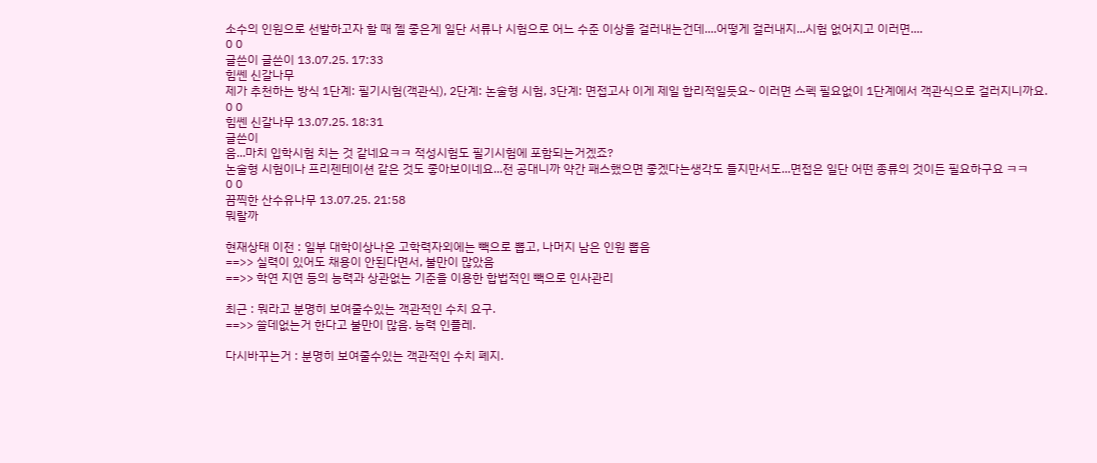소수의 인원으로 선발하고자 할 때 젤 좋은게 일단 서류나 시험으로 어느 수준 이상을 걸러내는건데....어떻게 걸러내지...시험 없어지고 이러면....
0 0
글쓴이 글쓴이 13.07.25. 17:33
힘쎈 신갈나무
제가 추천하는 방식 1단계: 필기시험(객관식), 2단계: 논술형 시험, 3단계: 면접고사 이게 제일 합리적일듯요~ 이러면 스펙 필요없이 1단계에서 객관식으로 걸러지니까요.
0 0
힘쎈 신갈나무 13.07.25. 18:31
글쓴이
음...마치 입학시험 치는 것 같네요ㅋㅋ 적성시험도 필기시험에 포함되는거겠죠?
논술형 시험이나 프리젠테이션 같은 것도 좋아보이네요...전 공대니까 약간 패스했으면 좋겠다는생각도 들지만서도...면접은 일단 어떤 종류의 것이든 필요하구요 ㅋㅋ
0 0
끔찍한 산수유나무 13.07.25. 21:58
뭐랄까

현재상태 이전 : 일부 대학이상나온 고학력자외에는 빽으로 뽑고, 나머지 남은 인원 뽑음
==>> 실력이 있어도 채용이 안된다면서, 불만이 많았음
==>> 학연 지연 등의 능력과 상관없는 기준을 이용한 합법적인 빽으로 인사관리

최근 : 뭐라고 분명히 보여줄수있는 객관적인 수치 요구.
==>> 쓸데없는거 한다고 불만이 많음. 능력 인플레.

다시바꾸는거 : 분명히 보여줄수있는 객관적인 수치 폐지.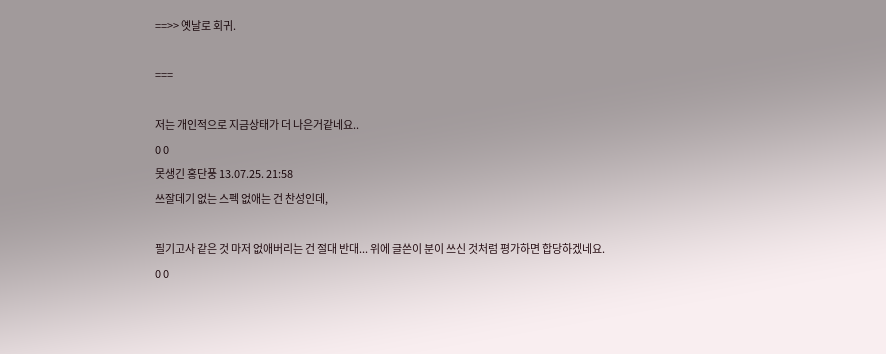==>> 옛날로 회귀.

===

저는 개인적으로 지금상태가 더 나은거같네요..
0 0
못생긴 홍단풍 13.07.25. 21:58
쓰잘데기 없는 스펙 없애는 건 찬성인데,

필기고사 같은 것 마저 없애버리는 건 절대 반대... 위에 글쓴이 분이 쓰신 것처럼 평가하면 합당하겠네요.
0 0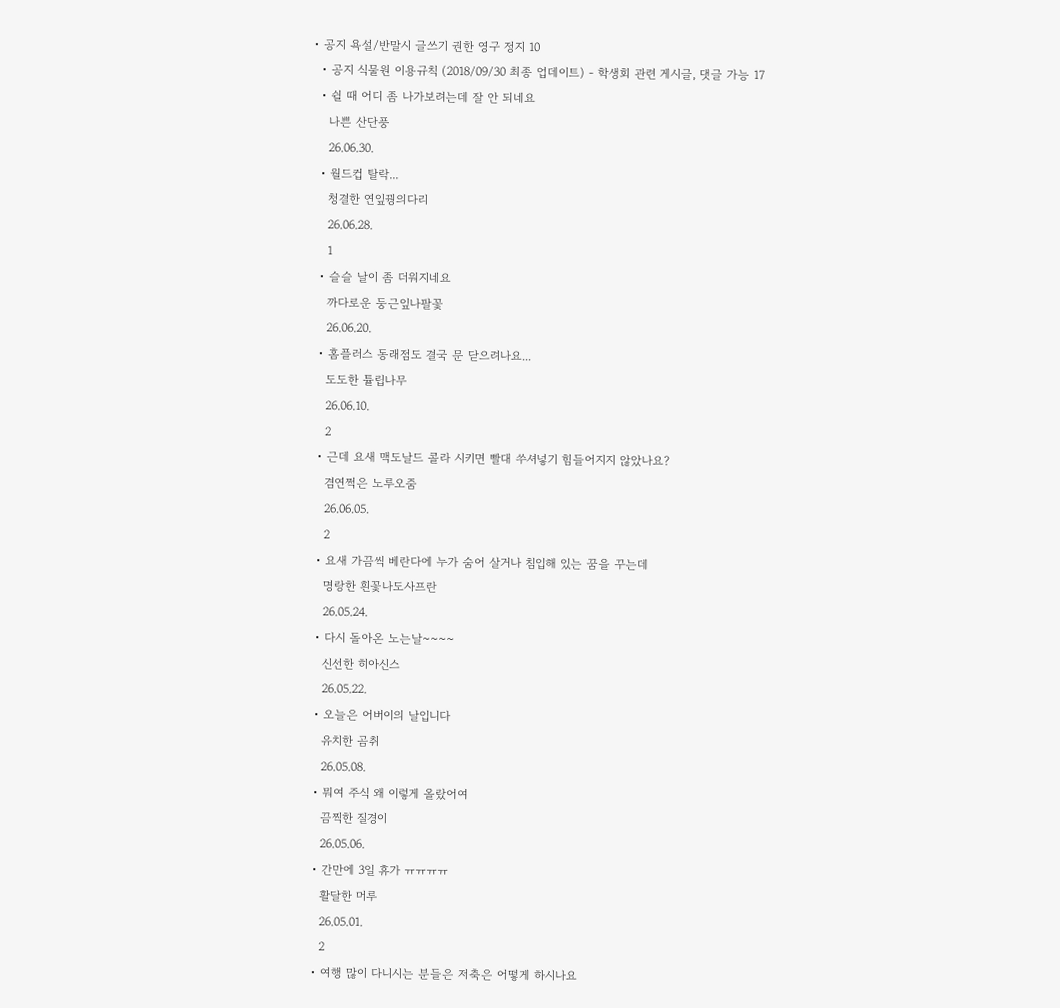• 공지 욕설/반말시 글쓰기 권한 영구 정지 10
  • 공지 식물원 이용규칙 (2018/09/30 최종 업데이트) - 학생회 관련 게시글, 댓글 가능 17
  • 쉴 때 어디 좀 나가보려는데 잘 안 되네요
    나쁜 산단풍
    26.06.30.
  • 월드컵 탈락...
    청결한 연잎꿩의다리
    26.06.28.
    1
  • 슬슬 날이 좀 더워지네요
    까다로운 둥근잎나팔꽃
    26.06.20.
  • 홈플러스 동래점도 결국 문 닫으려나요...
    도도한 튤립나무
    26.06.10.
    2
  • 근데 요새 맥도날드 콜라 시키면 빨대 쑤셔넣기 힘들어지지 않았나요?
    겸연쩍은 노루오줌
    26.06.05.
    2
  • 요새 가끔씩 베란다에 누가 숨어 살거나 침입해 있는 꿈을 꾸는데
    명랑한 흰꽃나도사프란
    26.05.24.
  • 다시 돌아온 노는날~~~~
    신선한 히아신스
    26.05.22.
  • 오늘은 어버이의 날입니다
    유치한 곰취
    26.05.08.
  • 뭐여 주식 왜 이렇게 올랐어여
    끔찍한 질경이
    26.05.06.
  • 간만에 3일 휴가 ㅠㅠㅠㅠ
    활달한 머루
    26.05.01.
    2
  • 여행 많이 다니시는 분들은 저축은 어떻게 하시나요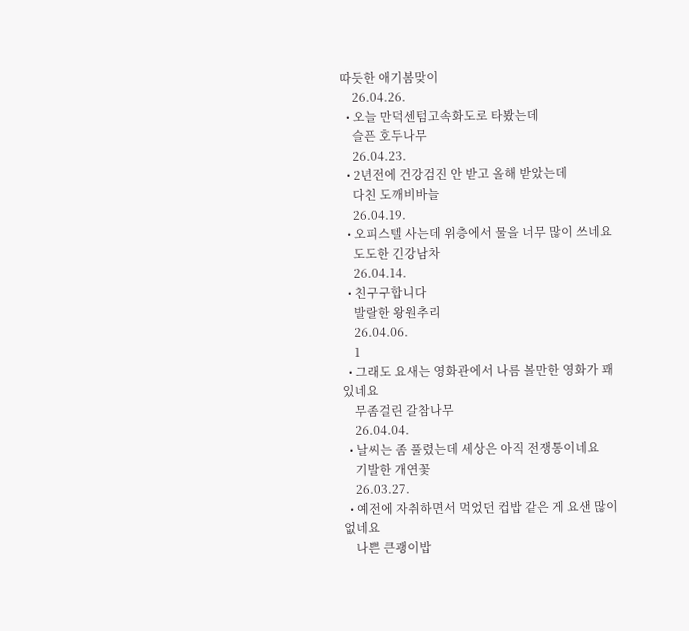따듯한 애기봄맞이
    26.04.26.
  • 오늘 만덕센텀고속화도로 타봤는데
    슬픈 호두나무
    26.04.23.
  • 2년전에 건강검진 안 받고 올해 받았는데
    다친 도깨비바늘
    26.04.19.
  • 오피스텔 사는데 위층에서 물을 너무 많이 쓰네요
    도도한 긴강남차
    26.04.14.
  • 친구구합니다
    발랄한 왕원추리
    26.04.06.
    1
  • 그래도 요새는 영화관에서 나름 볼만한 영화가 꽤 있네요
    무좀걸린 갈참나무
    26.04.04.
  • 날씨는 좀 풀렸는데 세상은 아직 전쟁통이네요
    기발한 개연꽃
    26.03.27.
  • 예전에 자취하면서 먹었던 컵밥 같은 게 요샌 많이 없네요
    나쁜 큰괭이밥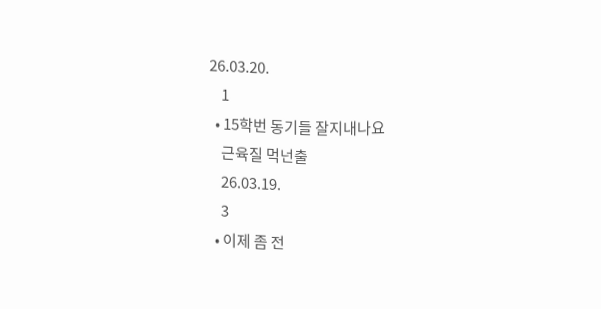26.03.20.
    1
  • 15학번 동기들 잘지내나요
    근육질 먹넌출
    26.03.19.
    3
  • 이제 좀 전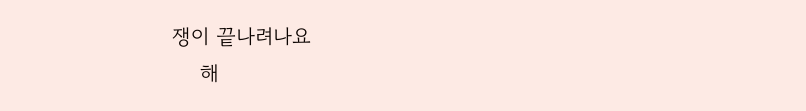쟁이 끝나려나요
    해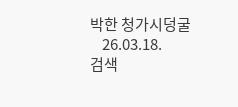박한 청가시덩굴
    26.03.18.
검색